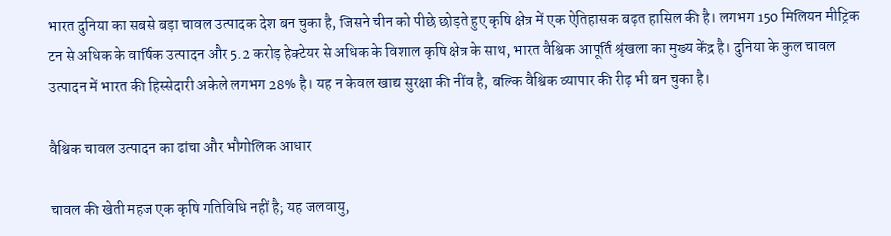भारत दुनिया का सबसे बड़ा चावल उत्पादक देश बन चुका है, जिसने चीन को पीछे छोड़ते हुए कृषि क्षेत्र में एक ऐतिहासक बढ़त हासिल की है। लगभग 150 मिलियन मीट्रिक टन से अधिक के वार्षिक उत्पादन और 5.2 करोड़ हेक्टेयर से अधिक के विशाल कृषि क्षेत्र के साथ, भारत वैश्विक आपूर्ति श्रृंखला का मुख्य केंद्र है। दुनिया के कुल चावल उत्पादन में भारत की हिस्सेदारी अकेले लगभग 28% है। यह न केवल खाद्य सुरक्षा की नींव है, बल्कि वैश्विक व्यापार की रीढ़ भी बन चुका है।

वैश्विक चावल उत्पादन का ढांचा और भौगोलिक आधार

चावल की खेती महज एक कृषि गतिविधि नहीं है; यह जलवायु,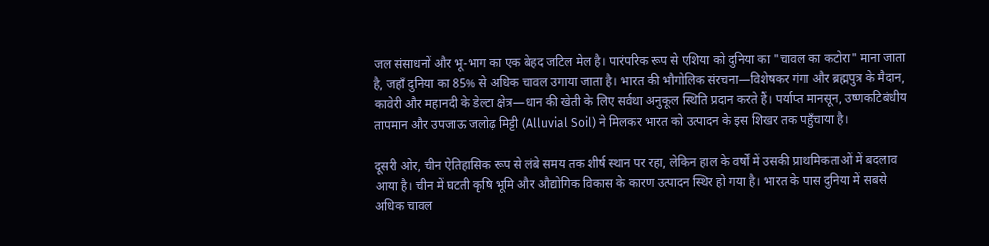जल संसाधनों और भू-भाग का एक बेहद जटिल मेल है। पारंपरिक रूप से एशिया को दुनिया का "चावल का कटोरा" माना जाता है, जहाँ दुनिया का 85% से अधिक चावल उगाया जाता है। भारत की भौगोलिक संरचना—विशेषकर गंगा और ब्रह्मपुत्र के मैदान, कावेरी और महानदी के डेल्टा क्षेत्र—धान की खेती के लिए सर्वथा अनुकूल स्थिति प्रदान करते हैं। पर्याप्त मानसून, उष्णकटिबंधीय तापमान और उपजाऊ जलोढ़ मिट्टी (Alluvial Soil) ने मिलकर भारत को उत्पादन के इस शिखर तक पहुँचाया है।

दूसरी ओर, चीन ऐतिहासिक रूप से लंबे समय तक शीर्ष स्थान पर रहा, लेकिन हाल के वर्षों में उसकी प्राथमिकताओं में बदलाव आया है। चीन में घटती कृषि भूमि और औद्योगिक विकास के कारण उत्पादन स्थिर हो गया है। भारत के पास दुनिया में सबसे अधिक चावल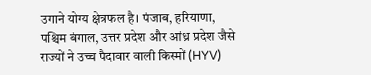उगाने योग्य क्षेत्रफल है। पंजाब, हरियाणा, पश्चिम बंगाल, उत्तर प्रदेश और आंध्र प्रदेश जैसे राज्यों ने उच्च पैदावार वाली किस्मों (HYV)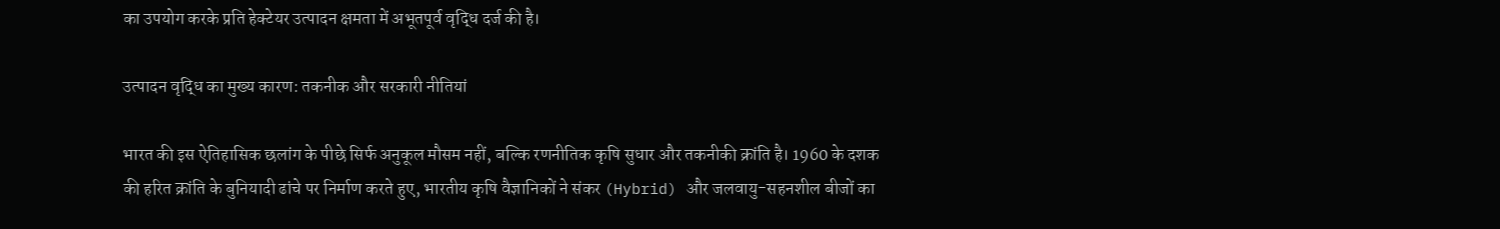का उपयोग करके प्रति हेक्टेयर उत्पादन क्षमता में अभूतपूर्व वृद्धि दर्ज की है।

उत्पादन वृद्धि का मुख्य कारण: तकनीक और सरकारी नीतियां

भारत की इस ऐतिहासिक छलांग के पीछे सिर्फ अनुकूल मौसम नहीं, बल्कि रणनीतिक कृषि सुधार और तकनीकी क्रांति है। 1960 के दशक की हरित क्रांति के बुनियादी ढांचे पर निर्माण करते हुए, भारतीय कृषि वैज्ञानिकों ने संकर (Hybrid) और जलवायु-सहनशील बीजों का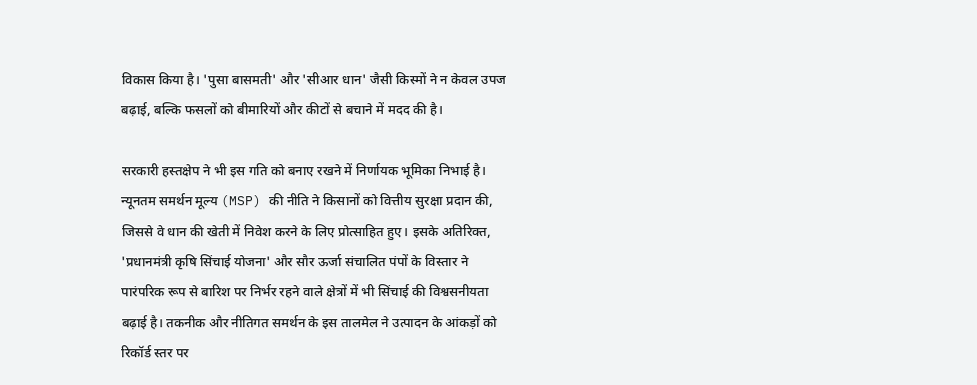विकास किया है। 'पुसा बासमती' और 'सीआर धान' जैसी किस्मों ने न केवल उपज बढ़ाई, बल्कि फसलों को बीमारियों और कीटों से बचाने में मदद की है।

सरकारी हस्तक्षेप ने भी इस गति को बनाए रखने में निर्णायक भूमिका निभाई है। न्यूनतम समर्थन मूल्य (MSP) की नीति ने किसानों को वित्तीय सुरक्षा प्रदान की, जिससे वे धान की खेती में निवेश करने के लिए प्रोत्साहित हुए। इसके अतिरिक्त, 'प्रधानमंत्री कृषि सिंचाई योजना' और सौर ऊर्जा संचालित पंपों के विस्तार ने पारंपरिक रूप से बारिश पर निर्भर रहने वाले क्षेत्रों में भी सिंचाई की विश्वसनीयता बढ़ाई है। तकनीक और नीतिगत समर्थन के इस तालमेल ने उत्पादन के आंकड़ों को रिकॉर्ड स्तर पर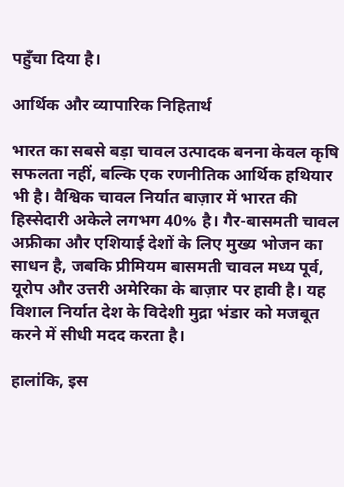पहुँचा दिया है।

आर्थिक और व्यापारिक निहितार्थ

भारत का सबसे बड़ा चावल उत्पादक बनना केवल कृषि सफलता नहीं, बल्कि एक रणनीतिक आर्थिक हथियार भी है। वैश्विक चावल निर्यात बाज़ार में भारत की हिस्सेदारी अकेले लगभग 40% है। गैर-बासमती चावल अफ्रीका और एशियाई देशों के लिए मुख्य भोजन का साधन है, जबकि प्रीमियम बासमती चावल मध्य पूर्व, यूरोप और उत्तरी अमेरिका के बाज़ार पर हावी है। यह विशाल निर्यात देश के विदेशी मुद्रा भंडार को मजबूत करने में सीधी मदद करता है।

हालांकि, इस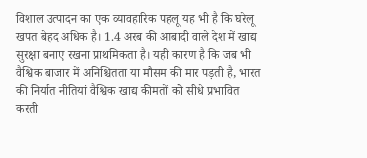विशाल उत्पादन का एक व्यावहारिक पहलू यह भी है कि घरेलू खपत बेहद अधिक है। 1.4 अरब की आबादी वाले देश में खाद्य सुरक्षा बनाए रखना प्राथमिकता है। यही कारण है कि जब भी वैश्विक बाजार में अनिश्चितता या मौसम की मार पड़ती है, भारत की निर्यात नीतियां वैश्विक खाद्य कीमतों को सीधे प्रभावित करती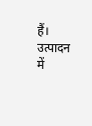हैं। उत्पादन में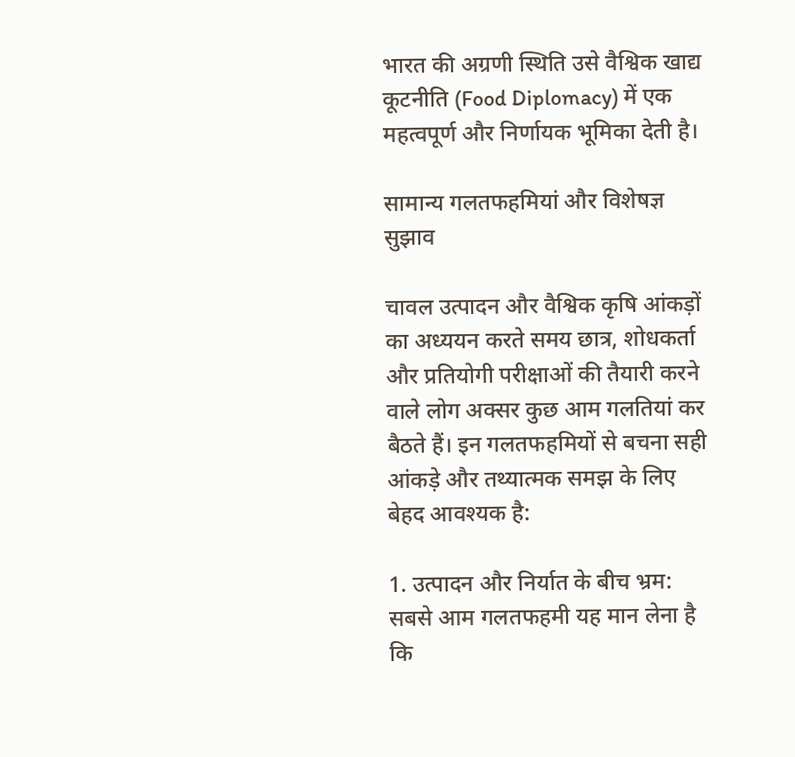भारत की अग्रणी स्थिति उसे वैश्विक खाद्य कूटनीति (Food Diplomacy) में एक महत्वपूर्ण और निर्णायक भूमिका देती है।

सामान्य गलतफहमियां और विशेषज्ञ सुझाव

चावल उत्पादन और वैश्विक कृषि आंकड़ों का अध्ययन करते समय छात्र, शोधकर्ता और प्रतियोगी परीक्षाओं की तैयारी करने वाले लोग अक्सर कुछ आम गलतियां कर बैठते हैं। इन गलतफहमियों से बचना सही आंकड़े और तथ्यात्मक समझ के लिए बेहद आवश्यक है:

1. उत्पादन और निर्यात के बीच भ्रम: सबसे आम गलतफहमी यह मान लेना है कि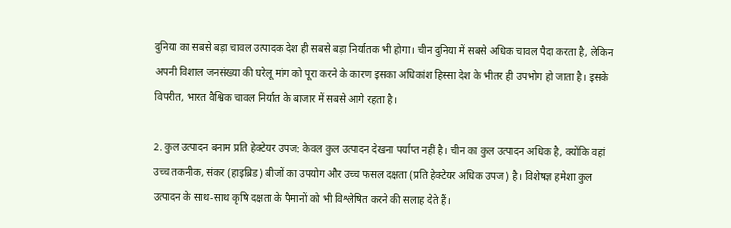दुनिया का सबसे बड़ा चावल उत्पादक देश ही सबसे बड़ा निर्यातक भी होगा। चीन दुनिया में सबसे अधिक चावल पैदा करता है, लेकिन अपनी विशाल जनसंख्या की घरेलू मांग को पूरा करने के कारण इसका अधिकांश हिस्सा देश के भीतर ही उपभोग हो जाता है। इसके विपरीत, भारत वैश्विक चावल निर्यात के बाजार में सबसे आगे रहता है।

2. कुल उत्पादन बनाम प्रति हेक्टेयर उपज: केवल कुल उत्पादन देखना पर्याप्त नहीं है। चीन का कुल उत्पादन अधिक है, क्योंकि वहां उच्च तकनीक, संकर (हाइब्रिड) बीजों का उपयोग और उच्च फसल दक्षता (प्रति हेक्टेयर अधिक उपज) है। विशेषज्ञ हमेशा कुल उत्पादन के साथ-साथ कृषि दक्षता के पैमानों को भी विश्लेषित करने की सलाह देते हैं।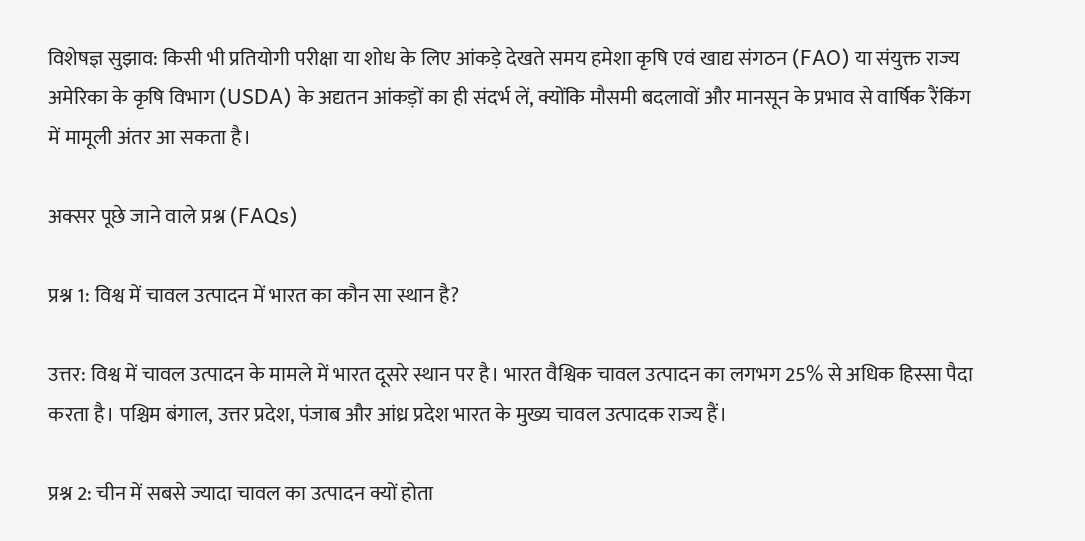विशेषज्ञ सुझाव: किसी भी प्रतियोगी परीक्षा या शोध के लिए आंकड़े देखते समय हमेशा कृषि एवं खाद्य संगठन (FAO) या संयुक्त राज्य अमेरिका के कृषि विभाग (USDA) के अद्यतन आंकड़ों का ही संदर्भ लें, क्योंकि मौसमी बदलावों और मानसून के प्रभाव से वार्षिक रैंकिंग में मामूली अंतर आ सकता है।

अक्सर पूछे जाने वाले प्रश्न (FAQs)

प्रश्न 1: विश्व में चावल उत्पादन में भारत का कौन सा स्थान है?

उत्तर: विश्व में चावल उत्पादन के मामले में भारत दूसरे स्थान पर है। भारत वैश्विक चावल उत्पादन का लगभग 25% से अधिक हिस्सा पैदा करता है। पश्चिम बंगाल, उत्तर प्रदेश, पंजाब और आंध्र प्रदेश भारत के मुख्य चावल उत्पादक राज्य हैं।

प्रश्न 2: चीन में सबसे ज्यादा चावल का उत्पादन क्यों होता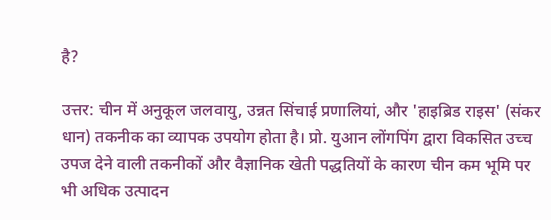है?

उत्तर: चीन में अनुकूल जलवायु, उन्नत सिंचाई प्रणालियां, और 'हाइब्रिड राइस' (संकर धान) तकनीक का व्यापक उपयोग होता है। प्रो. युआन लोंगपिंग द्वारा विकसित उच्च उपज देने वाली तकनीकों और वैज्ञानिक खेती पद्धतियों के कारण चीन कम भूमि पर भी अधिक उत्पादन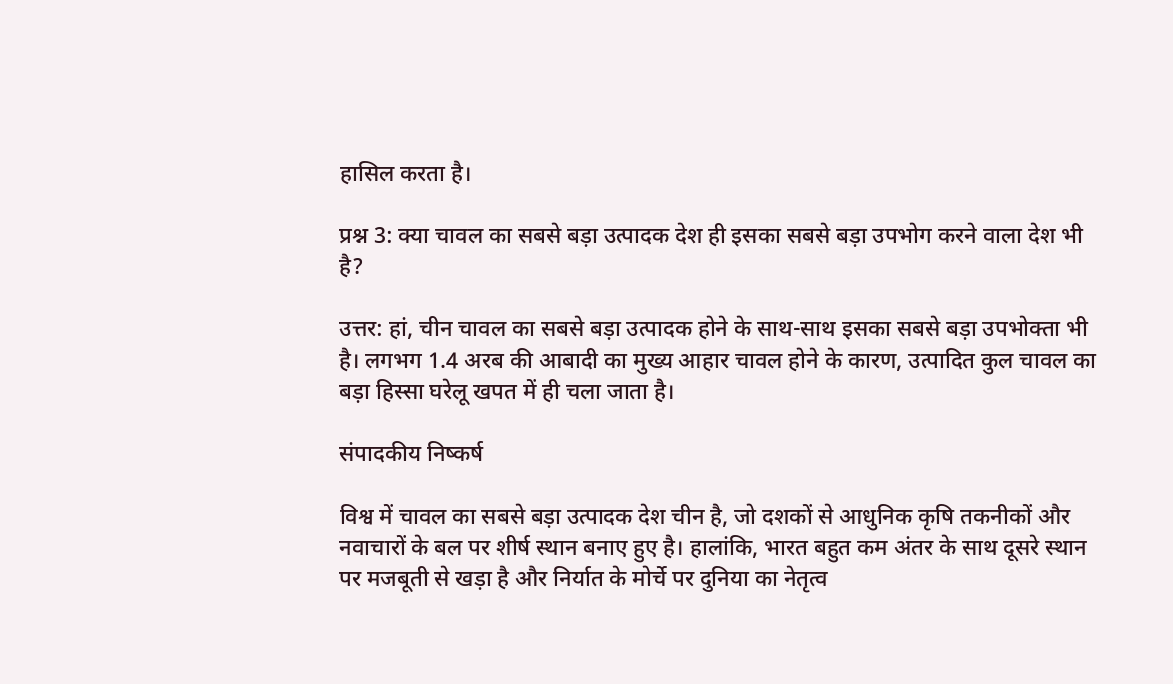हासिल करता है।

प्रश्न 3: क्या चावल का सबसे बड़ा उत्पादक देश ही इसका सबसे बड़ा उपभोग करने वाला देश भी है?

उत्तर: हां, चीन चावल का सबसे बड़ा उत्पादक होने के साथ-साथ इसका सबसे बड़ा उपभोक्ता भी है। लगभग 1.4 अरब की आबादी का मुख्य आहार चावल होने के कारण, उत्पादित कुल चावल का बड़ा हिस्सा घरेलू खपत में ही चला जाता है।

संपादकीय निष्कर्ष

विश्व में चावल का सबसे बड़ा उत्पादक देश चीन है, जो दशकों से आधुनिक कृषि तकनीकों और नवाचारों के बल पर शीर्ष स्थान बनाए हुए है। हालांकि, भारत बहुत कम अंतर के साथ दूसरे स्थान पर मजबूती से खड़ा है और निर्यात के मोर्चे पर दुनिया का नेतृत्व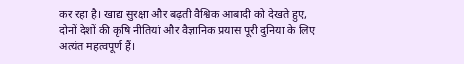कर रहा है। खाद्य सुरक्षा और बढ़ती वैश्विक आबादी को देखते हुए, दोनों देशों की कृषि नीतियां और वैज्ञानिक प्रयास पूरी दुनिया के लिए अत्यंत महत्वपूर्ण हैं।